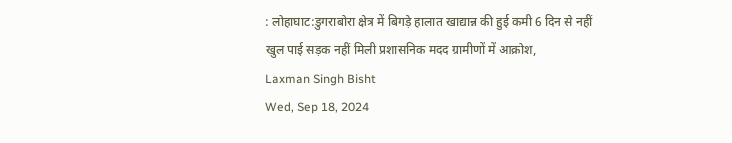: लोहाघाट:डुगराबोरा क्षेत्र में बिगड़े हालात खाद्यान्न की हुई कमी 6 दिन से नहीं खुल पाई सड़क नहीं मिली प्रशासनिक मदद ग्रामीणों में आक्रोश,
Laxman Singh Bisht
Wed, Sep 18, 2024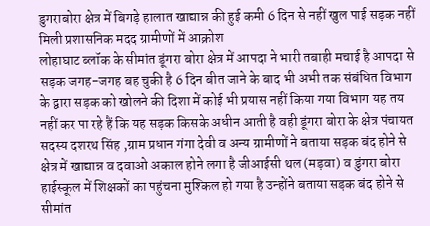डुगराबोरा क्षेत्र में बिगड़े हालात खाद्यान्न की हुई कमी 6 दिन से नहीं खुल पाई सड़क नहीं मिली प्रशासनिक मदद ग्रामीणों में आक्रोश
लोहाघाट ब्लॉक के सीमांत डूंगरा बोरा क्षेत्र में आपदा ने भारी तबाही मचाई है आपदा से सड़क जगह-जगह बह चुकी है 6 दिन बीत जाने के बाद भी अभी तक संबंधित विभाग के द्वारा सड़क को खोलने की दिशा में कोई भी प्रयास नहीं किया गया विभाग यह तय नहीं कर पा रहे हैं कि यह सड़क किसके अधीन आती है वही डूंगरा बोरा के क्षेत्र पंचायत सदस्य दशरथ सिंह ,ग्राम प्रधान गंगा देवी व अन्य ग्रामीणों ने बताया सड़क बंद होने से क्षेत्र में खाद्यान्न व दवाओ अकाल होने लगा है जीआईसी थल (मड़वा) व डुंगरा बोरा हाईस्कूल में शिक्षकों का पहुंचना मुश्किल हो गया है उन्होंने बताया सड़क बंद होने से सीमांत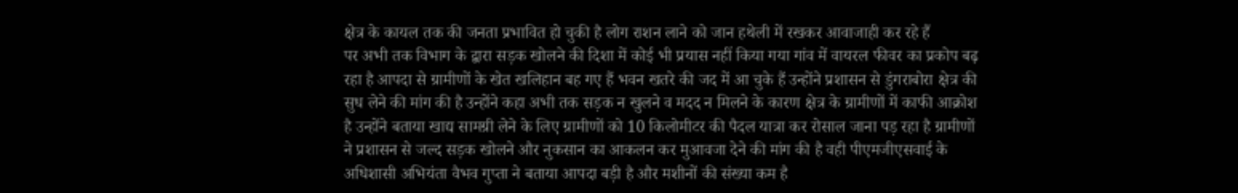क्षेत्र के कायल तक की जनता प्रभावित हो चुकी है लोग राशन लाने को जान हथेली में रखकर आवाजाही कर रहे हैं
पर अभी तक विभाग के द्वारा सड़क खोलने की दिशा में कोई भी प्रयास नहीं किया गया गांव में वायरल फीवर का प्रकोप बढ़ रहा है आपदा से ग्रामीणों के खेत खलिहान बह गए हैं भवन खतरे की जद में आ चुके हैं उन्होंने प्रशासन से डुंगराबोरा क्षेत्र की सुध लेने की मांग की है उन्होंने कहा अभी तक सड़क न खुलने व मदद न मिलने के कारण क्षेत्र के ग्रामीणों में काफी आक्रोश है उन्होंने बताया खाद्य सामग्री लेने के लिए ग्रामीणों को 10 किलोमीटर की पैदल यात्रा कर रोसाल जाना पड़ रहा है ग्रामीणों ने प्रशासन से जल्द सड़क खोलने और नुकसान का आकलन कर मुआवजा देने की मांग की है वही पीएमजीएसवाई के अधिशासी अभियंता वैभव गुप्ता ने बताया आपदा बड़ी है और मशीनों की संख्या कम है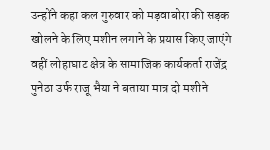उन्होंने कहा कल गुरुवार को मड़वाबोरा की सड़क खोलने के लिए मशीन लगाने के प्रयास किए जाएंगे वहीं लोहाघाट क्षेत्र के सामाजिक कार्यकर्ता राजेंद्र पुनेठा उर्फ राजू भैया ने बताया मात्र दो मशीने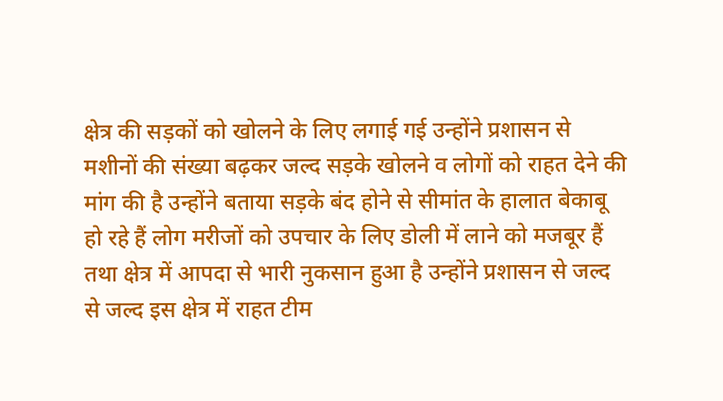क्षेत्र की सड़कों को खोलने के लिए लगाई गई उन्होंने प्रशासन से मशीनों की संख्या बढ़कर जल्द सड़के खोलने व लोगों को राहत देने की मांग की है उन्होंने बताया सड़के बंद होने से सीमांत के हालात बेकाबू हो रहे हैं लोग मरीजों को उपचार के लिए डोली में लाने को मजबूर हैं तथा क्षेत्र में आपदा से भारी नुकसान हुआ है उन्होंने प्रशासन से जल्द से जल्द इस क्षेत्र में राहत टीम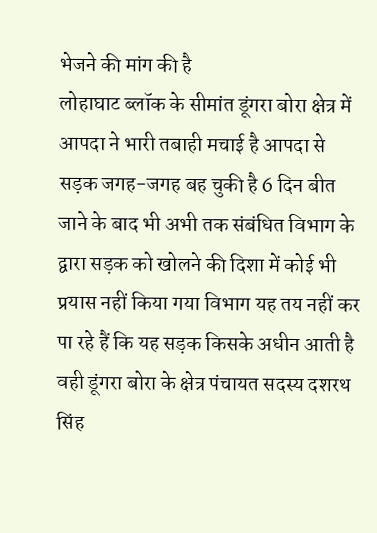भेजने की मांग की है
लोहाघाट ब्लॉक के सीमांत डूंगरा बोरा क्षेत्र में आपदा ने भारी तबाही मचाई है आपदा से सड़क जगह-जगह बह चुकी है 6 दिन बीत जाने के बाद भी अभी तक संबंधित विभाग के द्वारा सड़क को खोलने की दिशा में कोई भी प्रयास नहीं किया गया विभाग यह तय नहीं कर पा रहे हैं कि यह सड़क किसके अधीन आती है वही डूंगरा बोरा के क्षेत्र पंचायत सदस्य दशरथ सिंह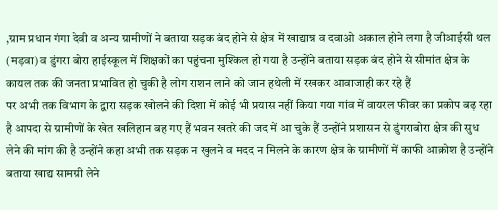,ग्राम प्रधान गंगा देवी व अन्य ग्रामीणों ने बताया सड़क बंद होने से क्षेत्र में खाद्यान्न व दवाओ अकाल होने लगा है जीआईसी थल (मड़वा) व डुंगरा बोरा हाईस्कूल में शिक्षकों का पहुंचना मुश्किल हो गया है उन्होंने बताया सड़क बंद होने से सीमांत क्षेत्र के कायल तक की जनता प्रभावित हो चुकी है लोग राशन लाने को जान हथेली में रखकर आवाजाही कर रहे हैं
पर अभी तक विभाग के द्वारा सड़क खोलने की दिशा में कोई भी प्रयास नहीं किया गया गांव में वायरल फीवर का प्रकोप बढ़ रहा है आपदा से ग्रामीणों के खेत खलिहान बह गए हैं भवन खतरे की जद में आ चुके हैं उन्होंने प्रशासन से डुंगराबोरा क्षेत्र की सुध लेने की मांग की है उन्होंने कहा अभी तक सड़क न खुलने व मदद न मिलने के कारण क्षेत्र के ग्रामीणों में काफी आक्रोश है उन्होंने बताया खाद्य सामग्री लेने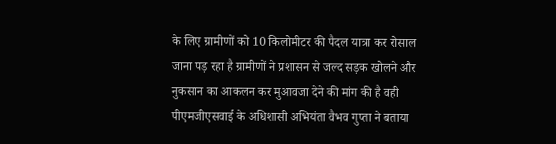के लिए ग्रामीणों को 10 किलोमीटर की पैदल यात्रा कर रोसाल जाना पड़ रहा है ग्रामीणों ने प्रशासन से जल्द सड़क खोलने और नुकसान का आकलन कर मुआवजा देने की मांग की है वही पीएमजीएसवाई के अधिशासी अभियंता वैभव गुप्ता ने बताया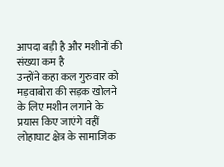आपदा बड़ी है और मशीनों की संख्या कम है
उन्होंने कहा कल गुरुवार को मड़वाबोरा की सड़क खोलने के लिए मशीन लगाने के प्रयास किए जाएंगे वहीं लोहाघाट क्षेत्र के सामाजिक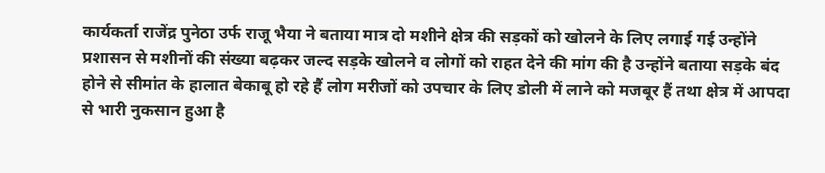कार्यकर्ता राजेंद्र पुनेठा उर्फ राजू भैया ने बताया मात्र दो मशीने क्षेत्र की सड़कों को खोलने के लिए लगाई गई उन्होंने प्रशासन से मशीनों की संख्या बढ़कर जल्द सड़के खोलने व लोगों को राहत देने की मांग की है उन्होंने बताया सड़के बंद होने से सीमांत के हालात बेकाबू हो रहे हैं लोग मरीजों को उपचार के लिए डोली में लाने को मजबूर हैं तथा क्षेत्र में आपदा से भारी नुकसान हुआ है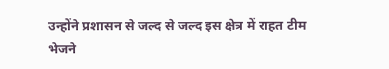उन्होंने प्रशासन से जल्द से जल्द इस क्षेत्र में राहत टीम भेजने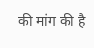की मांग की है